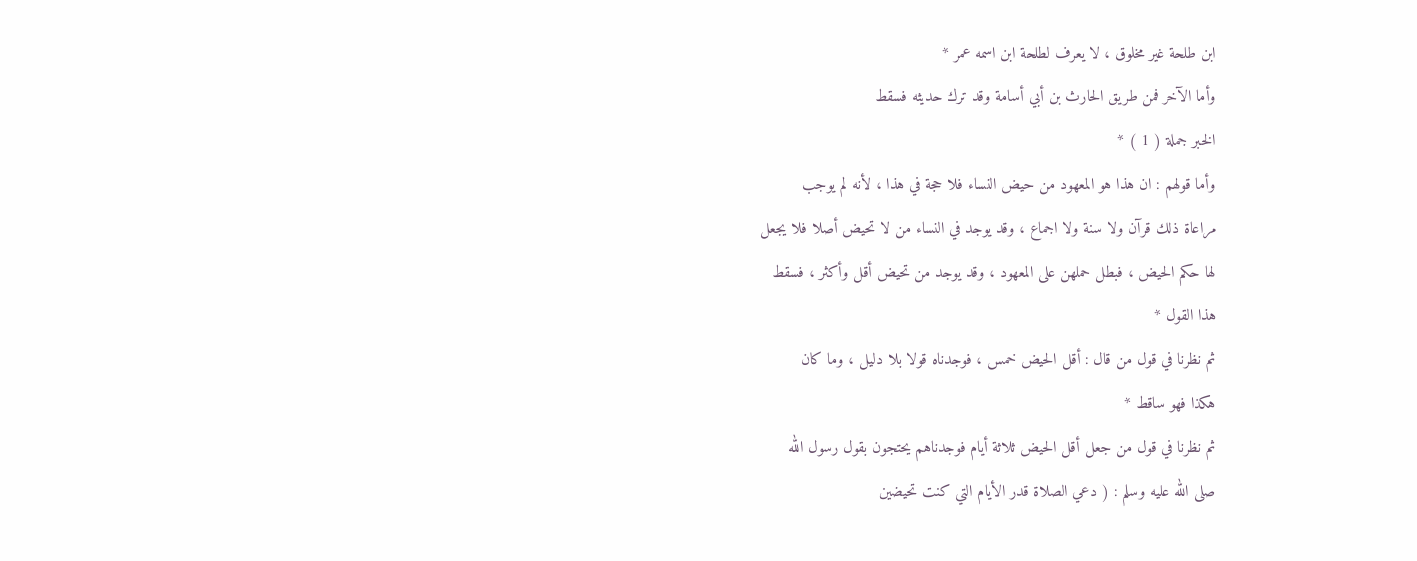ابن طلحة غير مخلوق ، لا يعرف لطلحة ابن اسمه عمر *
وأما الآخر فمن طريق الحارث بن أبي أسامة وقد ترك حديثه فسقط
الخبر جملة ( 1 ) *
وأما قولهم : ان هذا هو المعهود من حيض النساء فلا حجة في هذا ، لأنه لم يوجب
مراعاة ذلك قرآن ولا سنة ولا اجماع ، وقد يوجد في النساء من لا تحيض أصلا فلا يجعل
لها حكم الحيض ، فبطل حملهن على المعهود ، وقد يوجد من تحيض أقل وأكثر ، فسقط
هذا القول *
ثم نظرنا في قول من قال : أقل الحيض خمس ، فوجدناه قولا بلا دليل ، وما كان
هكذا فهو ساقط *
ثم نظرنا في قول من جعل أقل الحيض ثلاثة أيام فوجدناهم يحتجون بقول رسول الله
صلى الله عليه وسلم : ( دعي الصلاة قدر الأيام التي كنت تحيضين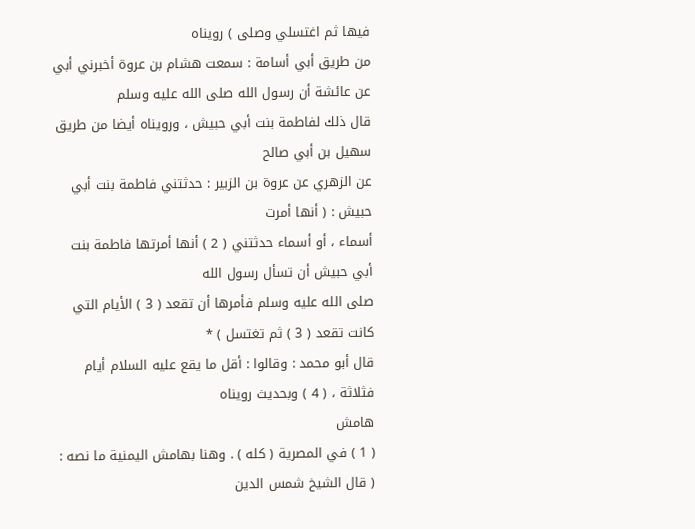فيها ثم اغتسلي وصلى ) رويناه
من طريق أبي أسامة : سمعت هشام بن عروة أخبرني أبي عن عائشة أن رسول الله صلى الله عليه وسلم
قال ذلك لفاطمة بنت أبي حبيش ، ورويناه أيضا من طريق سهيل بن أبي صالح
عن الزهري عن عروة بن الزبير : حدثتني فاطمة بنت أبي حبيش : ( أنها أمرت
أسماء ، أو أسماء حدثتني ( 2 ) أنها أمرتها فاطمة بنت أبي حبيش أن تسأل رسول الله
صلى الله عليه وسلم فأمرها أن تقعد ( 3 ) الأيام التي كانت تقعد ( 3 ) ثم تغتسل ) *
قال أبو محمد : وقالوا : أقل ما يقع عليه السلام أيام فثلاثة ، ( 4 ) وبحديث رويناه
هامش
( 1 ) في المصرية ( كله ) . وهنا بهامش اليمنية ما نصه : ( قال الشيخ شمس الدين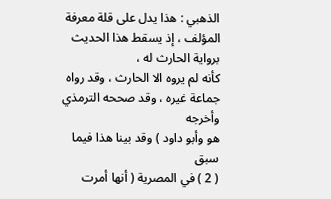الذهبي : هذا يدل على قلة معرفة المؤلف ، إذ يسقط هذا الحديث برواية الحارث له ،
كأنه لم يروه الا الحارث ، وقد رواه جماعة غيره ، وقد صححه الترمذي وأخرجه
هو وأبو داود ) وقد بينا هذا فيما سبق
( 2 ) في المصرية ( أنها أمرت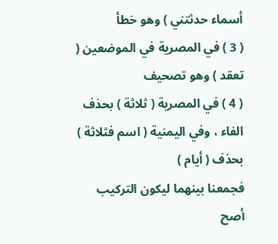أسماء حدثتني ) وهو خطأ
( 3 ) في المصرية في الموضعين ( تعقد ) وهو تصحيف
( 4 ) في المصرية ( ثلاثة ) بحذف الفاء ، وفي اليمنية ( اسم فثلاثة ) بحذف ( أيام )
فجمعنا بينهما ليكون التركيب أصح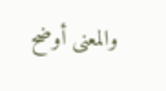والمعنى أوضح